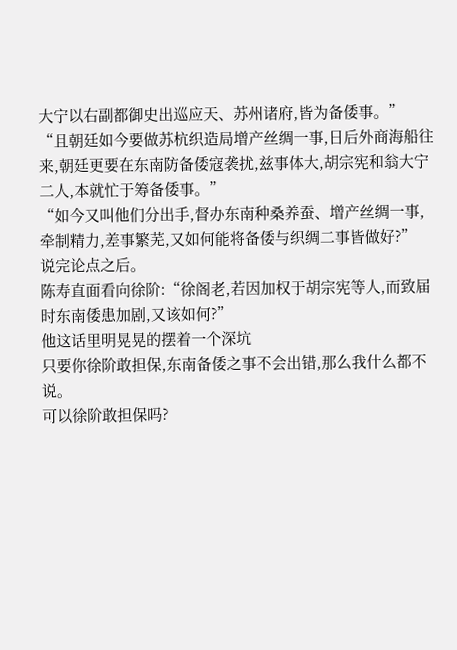大宁以右副都御史出巡应天、苏州诸府,皆为备倭事。”
“且朝廷如今要做苏杭织造局增产丝绸一事,日后外商海船往来,朝廷更要在东南防备倭寇袭扰,兹事体大,胡宗宪和翁大宁二人,本就忙于筹备倭事。”
“如今又叫他们分出手,督办东南种桑养蚕、增产丝绸一事,牵制精力,差事繁芜,又如何能将备倭与织绸二事皆做好?”
说完论点之后。
陈寿直面看向徐阶:“徐阁老,若因加权于胡宗宪等人,而致届时东南倭患加剧,又该如何?”
他这话里明晃晃的摆着一个深坑
只要你徐阶敢担保,东南备倭之事不会出错,那么我什么都不说。
可以徐阶敢担保吗?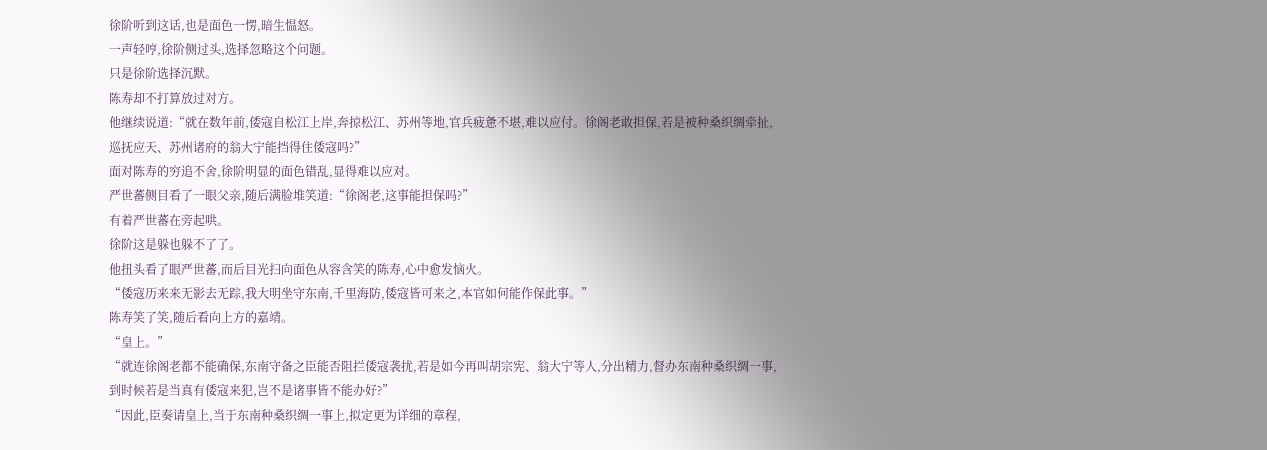徐阶听到这话,也是面色一愣,暗生愠怒。
一声轻哼,徐阶侧过头,选择忽略这个问题。
只是徐阶选择沉默。
陈寿却不打算放过对方。
他继续说道:“就在数年前,倭寇自松江上岸,奔掠松江、苏州等地,官兵疲惫不堪,难以应付。徐阁老敢担保,若是被种桑织绸牵扯,巡抚应天、苏州诸府的翁大宁能挡得住倭寇吗?”
面对陈寿的穷追不舍,徐阶明显的面色错乱,显得难以应对。
严世蕃侧目看了一眼父亲,随后满脸堆笑道:“徐阁老,这事能担保吗?”
有着严世蕃在旁起哄。
徐阶这是躲也躲不了了。
他扭头看了眼严世蕃,而后目光扫向面色从容含笑的陈寿,心中愈发恼火。
“倭寇历来来无影去无踪,我大明坐守东南,千里海防,倭寇皆可来之,本官如何能作保此事。”
陈寿笑了笑,随后看向上方的嘉靖。
“皇上。”
“就连徐阁老都不能确保,东南守备之臣能否阻拦倭寇袭扰,若是如今再叫胡宗宪、翁大宁等人,分出精力,督办东南种桑织绸一事,到时候若是当真有倭寇来犯,岂不是诸事皆不能办好?”
“因此,臣奏请皇上,当于东南种桑织绸一事上,拟定更为详细的章程,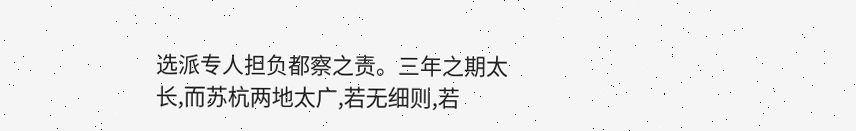选派专人担负都察之责。三年之期太长,而苏杭两地太广,若无细则,若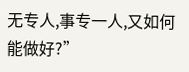无专人,事专一人,又如何能做好?”